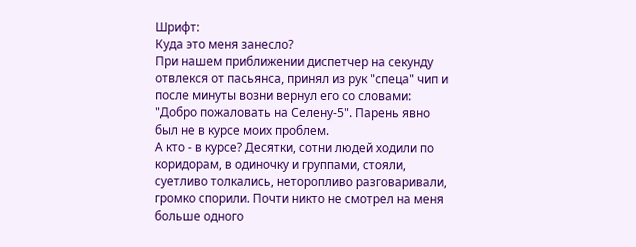Шрифт:
Куда это меня занесло?
При нашем приближении диспетчер на секунду отвлекся от пасьянса, принял из рук "спеца" чип и после минуты возни вернул его со словами: "Добро пожаловать на Селену-5". Парень явно был не в курсе моих проблем.
А кто - в курсе? Десятки, сотни людей ходили по коридорам, в одиночку и группами, стояли, суетливо толкались, неторопливо разговаривали, громко спорили. Почти никто не смотрел на меня больше одного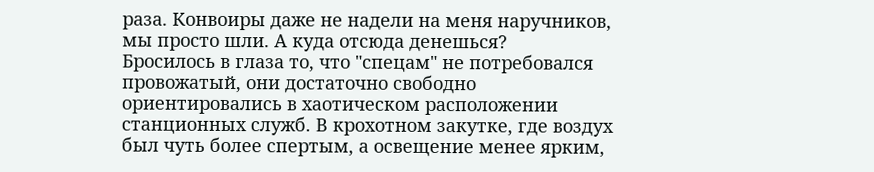раза. Конвоиры даже не надели на меня наручников, мы просто шли. А куда отсюда денешься?
Бросилось в глаза то, что "спецам" не потребовался провожатый, они достаточно свободно ориентировались в хаотическом расположении станционных служб. В крохотном закутке, где воздух был чуть более спертым, а освещение менее ярким,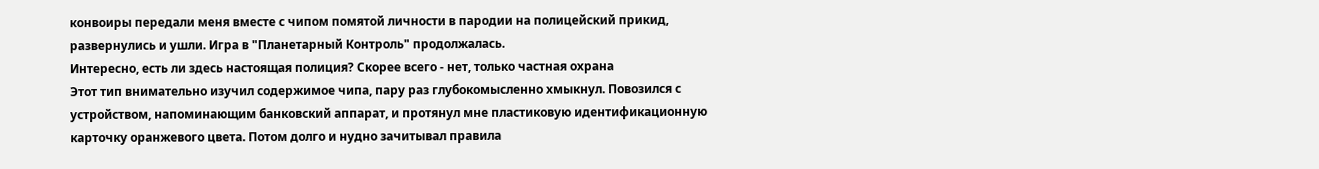конвоиры передали меня вместе с чипом помятой личности в пародии на полицейский прикид, развернулись и ушли. Игра в "Планетарный Контроль" продолжалась.
Интересно, есть ли здесь настоящая полиция? Скорее всего - нет, только частная охрана
Этот тип внимательно изучил содержимое чипа, пару раз глубокомысленно хмыкнул. Повозился с устройством, напоминающим банковский аппарат, и протянул мне пластиковую идентификационную карточку оранжевого цвета. Потом долго и нудно зачитывал правила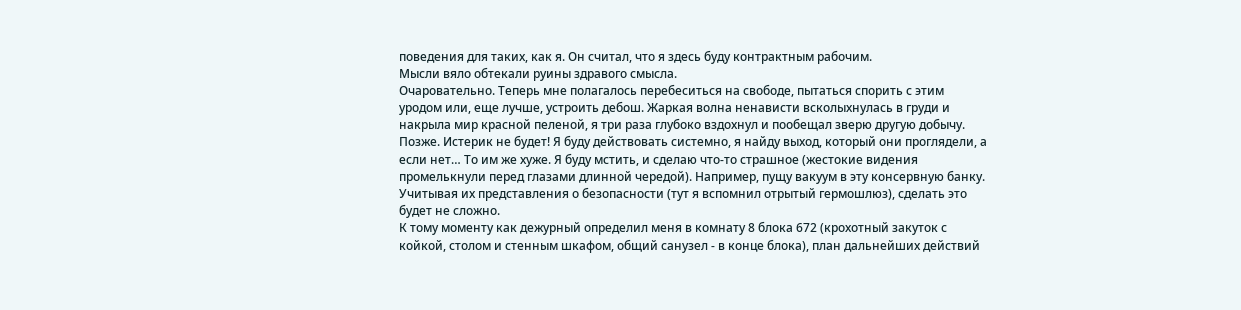поведения для таких, как я. Он считал, что я здесь буду контрактным рабочим.
Мысли вяло обтекали руины здравого смысла.
Очаровательно. Теперь мне полагалось перебеситься на свободе, пытаться спорить с этим уродом или, еще лучше, устроить дебош. Жаркая волна ненависти всколыхнулась в груди и накрыла мир красной пеленой, я три раза глубоко вздохнул и пообещал зверю другую добычу. Позже. Истерик не будет! Я буду действовать системно, я найду выход, который они проглядели, а если нет… То им же хуже. Я буду мстить, и сделаю что-то страшное (жестокие видения промелькнули перед глазами длинной чередой). Например, пущу вакуум в эту консервную банку. Учитывая их представления о безопасности (тут я вспомнил отрытый гермошлюз), сделать это будет не сложно.
К тому моменту как дежурный определил меня в комнату 8 блока 672 (крохотный закуток с койкой, столом и стенным шкафом, общий санузел - в конце блока), план дальнейших действий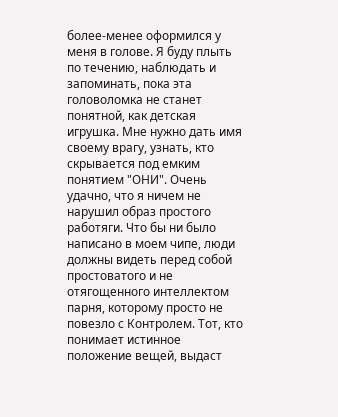более-менее оформился у меня в голове. Я буду плыть по течению, наблюдать и запоминать, пока эта головоломка не станет понятной, как детская игрушка. Мне нужно дать имя своему врагу, узнать, кто скрывается под емким понятием "ОНИ". Очень удачно, что я ничем не нарушил образ простого работяги. Что бы ни было написано в моем чипе, люди должны видеть перед собой простоватого и не отягощенного интеллектом парня, которому просто не повезло с Контролем. Тот, кто понимает истинное положение вещей, выдаст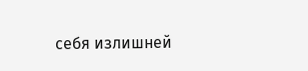себя излишней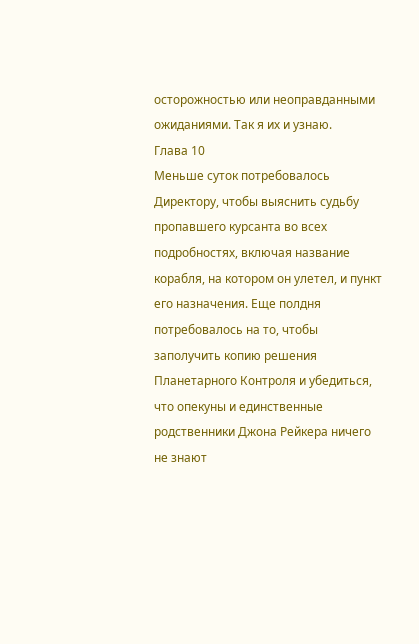осторожностью или неоправданными ожиданиями. Так я их и узнаю.
Глава 10
Меньше суток потребовалось Директору, чтобы выяснить судьбу пропавшего курсанта во всех подробностях, включая название корабля, на котором он улетел, и пункт его назначения. Еще полдня потребовалось на то, чтобы заполучить копию решения Планетарного Контроля и убедиться, что опекуны и единственные родственники Джона Рейкера ничего не знают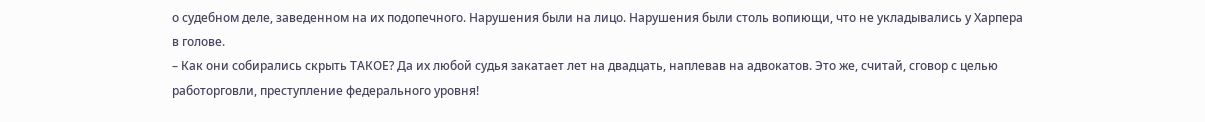о судебном деле, заведенном на их подопечного. Нарушения были на лицо. Нарушения были столь вопиющи, что не укладывались у Харпера в голове.
– Как они собирались скрыть ТАКОЕ? Да их любой судья закатает лет на двадцать, наплевав на адвокатов. Это же, считай, сговор с целью работорговли, преступление федерального уровня!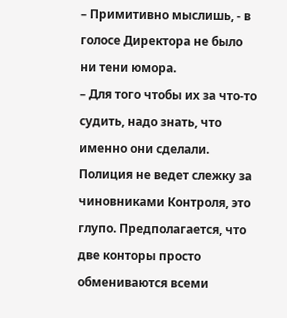– Примитивно мыслишь, - в голосе Директора не было ни тени юмора.
– Для того чтобы их за что-то судить, надо знать, что именно они сделали. Полиция не ведет слежку за чиновниками Контроля, это глупо. Предполагается, что две конторы просто обмениваются всеми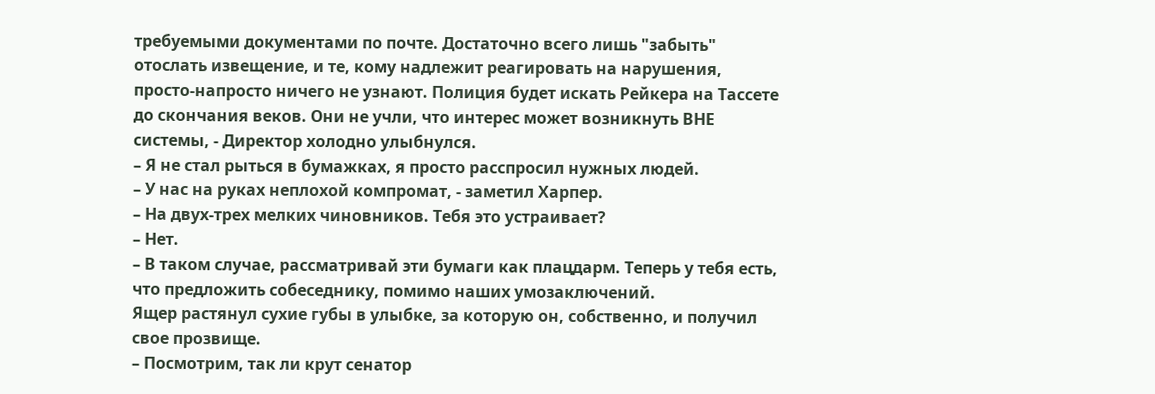требуемыми документами по почте. Достаточно всего лишь "забыть" отослать извещение, и те, кому надлежит реагировать на нарушения, просто-напросто ничего не узнают. Полиция будет искать Рейкера на Тассете до скончания веков. Они не учли, что интерес может возникнуть ВНЕ системы, - Директор холодно улыбнулся.
– Я не стал рыться в бумажках, я просто расспросил нужных людей.
– У нас на руках неплохой компромат, - заметил Харпер.
– На двух-трех мелких чиновников. Тебя это устраивает?
– Нет.
– В таком случае, рассматривай эти бумаги как плацдарм. Теперь у тебя есть, что предложить собеседнику, помимо наших умозаключений.
Ящер растянул сухие губы в улыбке, за которую он, собственно, и получил свое прозвище.
– Посмотрим, так ли крут сенатор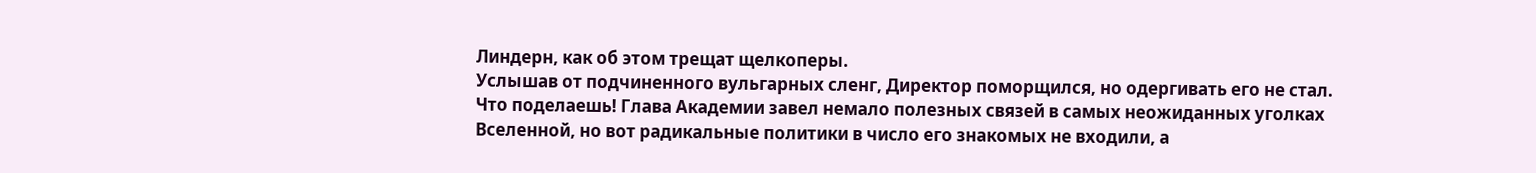Линдерн, как об этом трещат щелкоперы.
Услышав от подчиненного вульгарных сленг, Директор поморщился, но одергивать его не стал. Что поделаешь! Глава Академии завел немало полезных связей в самых неожиданных уголках Вселенной, но вот радикальные политики в число его знакомых не входили, а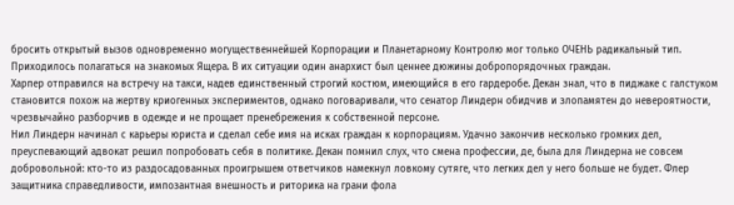бросить открытый вызов одновременно могущественнейшей Корпорации и Планетарному Контролю мог только ОЧЕНЬ радикальный тип. Приходилось полагаться на знакомых Ящера. В их ситуации один анархист был ценнее дюжины добропорядочных граждан.
Харпер отправился на встречу на такси, надев единственный строгий костюм, имеющийся в его гардеробе. Декан знал, что в пиджаке с галстуком становится похож на жертву криогенных экспериментов, однако поговаривали, что сенатор Линдерн обидчив и злопамятен до невероятности, чрезвычайно разборчив в одежде и не прощает пренебрежения к собственной персоне.
Нил Линдерн начинал с карьеры юриста и сделал себе имя на исках граждан к корпорациям. Удачно закончив несколько громких дел, преуспевающий адвокат решил попробовать себя в политике. Декан помнил слух, что смена профессии, де, была для Линдерна не совсем добровольной: кто-то из раздосадованных проигрышем ответчиков намекнул ловкому сутяге, что легких дел у него больше не будет. Флер защитника справедливости, импозантная внешность и риторика на грани фола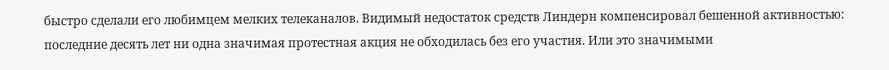быстро сделали его любимцем мелких телеканалов. Видимый недостаток средств Линдерн компенсировал бешенной активностью: последние десять лет ни одна значимая протестная акция не обходилась без его участия. Или это значимыми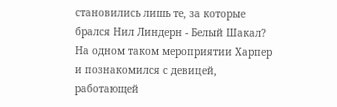становились лишь те, за которые брался Нил Линдерн - Белый Шакал? На одном таком мероприятии Харпер и познакомился с девицей, работающей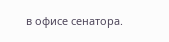в офисе сенатора.